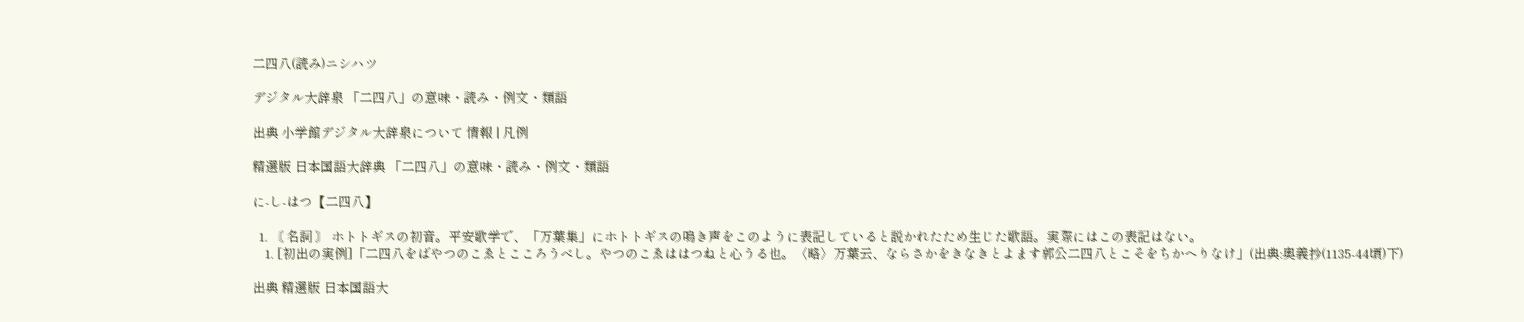二四八(読み)ニシハツ

デジタル大辞泉 「二四八」の意味・読み・例文・類語

出典 小学館デジタル大辞泉について 情報 | 凡例

精選版 日本国語大辞典 「二四八」の意味・読み・例文・類語

に‐し‐はつ【二四八】

  1. 〘 名詞 〙 ホトトギスの初音。平安歌学で、「万葉集」にホトトギスの鳴き声をこのように表記していると説かれたため生じた歌語。実際にはこの表記はない。
    1. [初出の実例]「二四八をばやつのこゑとこころうべし。やつのこゑははつねと心うる也。〈略〉万葉云、ならさかをきなきとよます郭公二四八とこそをちかへりなけ」(出典:奥義抄(1135‐44頃)下)

出典 精選版 日本国語大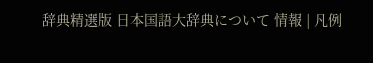辞典精選版 日本国語大辞典について 情報 | 凡例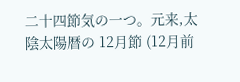二十四節気の一つ。元来,太陰太陽暦の 12月節 (12月前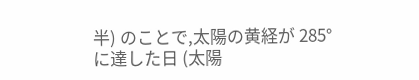半) のことで,太陽の黄経が 285°に達した日 (太陽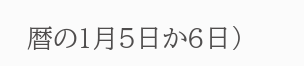暦の1月5日か6日)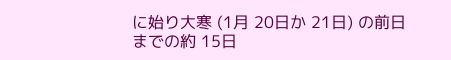に始り大寒 (1月 20日か 21日) の前日までの約 15日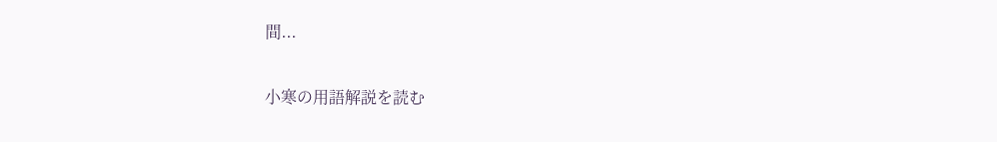間...

小寒の用語解説を読む